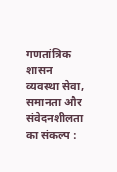गणतांत्रिक शासन व्यवस्था सेवा, समानता और संवेदनशीलता का संकल्प :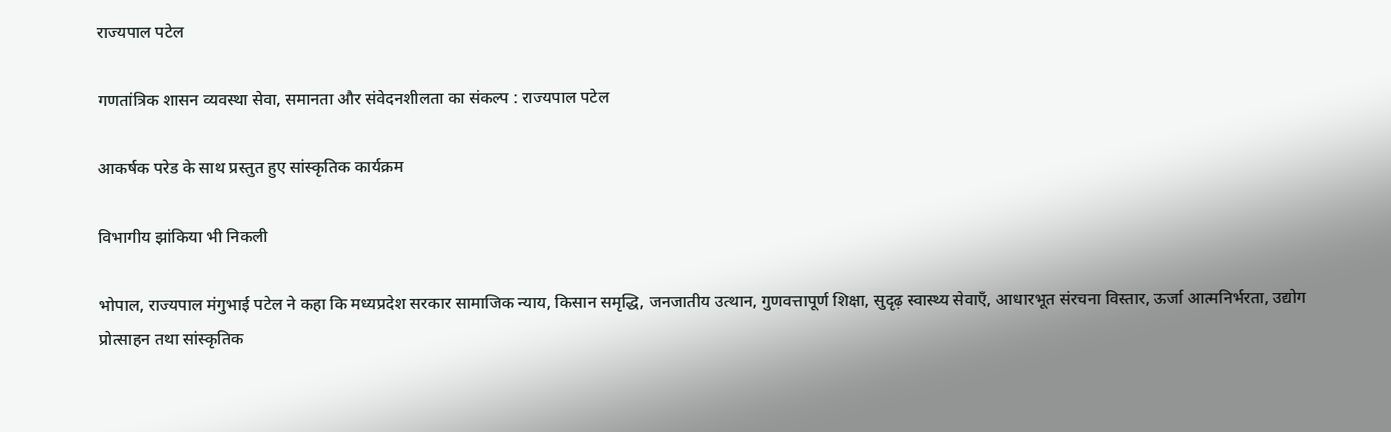राज्यपाल पटेल

गणतांत्रिक शासन व्यवस्था सेवा, समानता और संवेदनशीलता का संकल्प : राज्यपाल पटेल

आकर्षक परेड के साथ प्रस्तुत हुए सांस्कृतिक कार्यक्रम

विभागीय झांकिया भी निकली

भोपाल, राज्यपाल मंगुभाई पटेल ने कहा कि मध्यप्रदेश सरकार सामाजिक न्याय, किसान समृद्धि, जनजातीय उत्थान, गुणवत्तापूर्ण शिक्षा, सुदृढ़ स्वास्थ्य सेवाएँ, आधारभूत संरचना विस्तार, ऊर्जा आत्मनिर्भरता, उद्योग प्रोत्साहन तथा सांस्कृतिक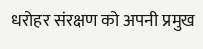धरोहर संरक्षण को अपनी प्रमुख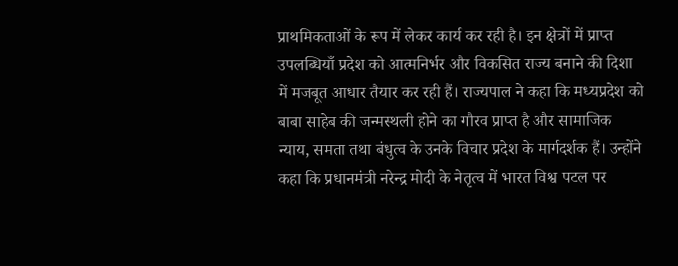प्राथमिकताओं के रूप में लेकर कार्य कर रही है। इन क्षेत्रों में प्राप्त उपलब्धियाँ प्रदेश को आत्मनिर्भर और विकसित राज्य बनाने की दिशा में मजबूत आधार तैयार कर रही हैं। राज्यपाल ने कहा कि मध्यप्रदेश को बाबा साहेब की जन्मस्थली होने का गौरव प्राप्त है और सामाजिक न्याय, समता तथा बंधुत्व के उनके विचार प्रदेश के मार्गदर्शक हैं। उन्होंने कहा कि प्रधानमंत्री नरेन्द्र मोदी के नेतृत्व में भारत विश्व पटल पर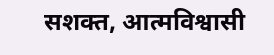सशक्त, आत्मविश्वासी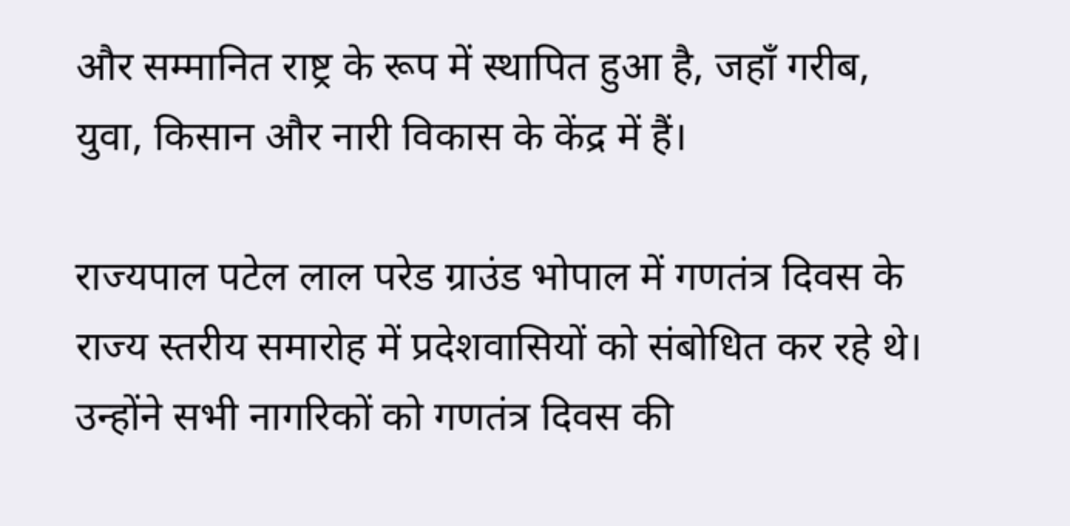और सम्मानित राष्ट्र के रूप में स्थापित हुआ है, जहाँ गरीब, युवा, किसान और नारी विकास के केंद्र में हैं।

राज्यपाल पटेल लाल परेड ग्राउंड भोपाल में गणतंत्र दिवस के राज्य स्तरीय समारोह में प्रदेशवासियों को संबोधित कर रहे थे। उन्होंने सभी नागरिकों को गणतंत्र दिवस की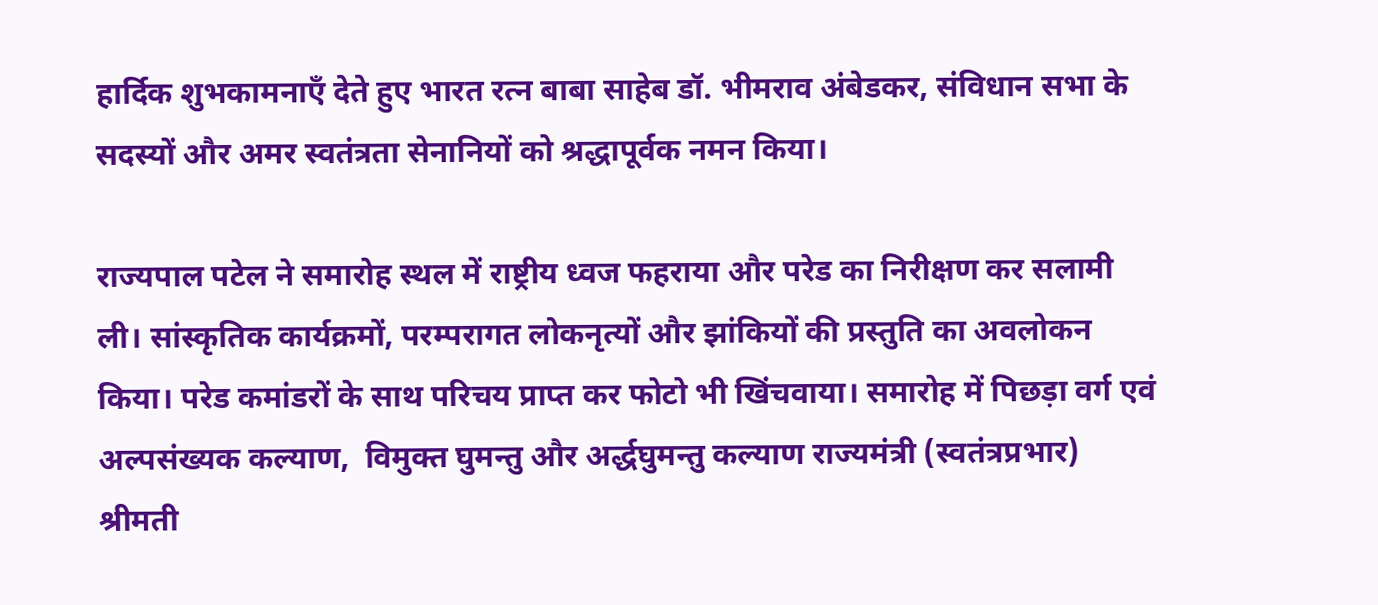हार्दिक शुभकामनाएँ देते हुए भारत रत्न बाबा साहेब डॉ. भीमराव अंबेडकर, संविधान सभा के सदस्यों और अमर स्वतंत्रता सेनानियों को श्रद्धापूर्वक नमन किया।

राज्यपाल पटेल ने समारोह स्थल में राष्ट्रीय ध्वज फहराया और परेड का निरीक्षण कर सलामी ली। सांस्कृतिक कार्यक्रमों, परम्परागत लोकनृत्यों और झांकियों की प्रस्तुति का अवलोकन किया। परेड कमांडरों के साथ परिचय प्राप्त कर फोटो भी खिंचवाया। समारोह में पिछड़ा वर्ग एवं अल्पसंख्यक कल्याण,  विमुक्त घुमन्तु और अर्द्धघुमन्तु कल्याण राज्यमंत्री (स्वतंत्रप्रभार) श्रीमती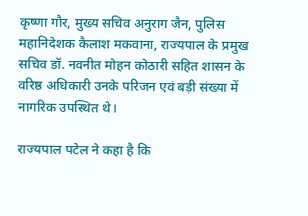कृष्णा गौर, मुख्य सचिव अनुराग जैन, पुलिस महानिदेशक कैलाश मकवाना, राज्यपाल के प्रमुख सचिव डॉ. नवनीत मोहन कोठारी सहित शासन के वरिष्ठ अधिकारी उनके परिजन एवं बड़ी संख्या में नागरिक उपस्थित थे।

राज्यपाल पटेल ने कहा है कि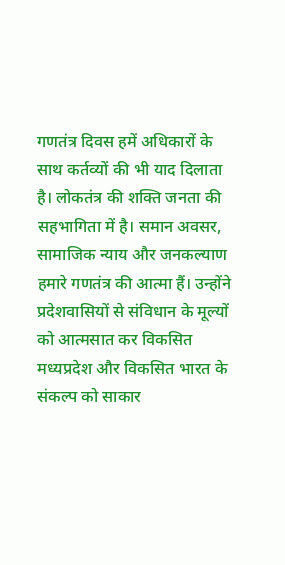गणतंत्र दिवस हमें अधिकारों के साथ कर्तव्यों की भी याद दिलाता है। लोकतंत्र की शक्ति जनता की सहभागिता में है। समान अवसर, सामाजिक न्याय और जनकल्याण हमारे गणतंत्र की आत्मा हैं। उन्होंने प्रदेशवासियों से संविधान के मूल्यों को आत्मसात कर विकसित मध्यप्रदेश और विकसित भारत के संकल्प को साकार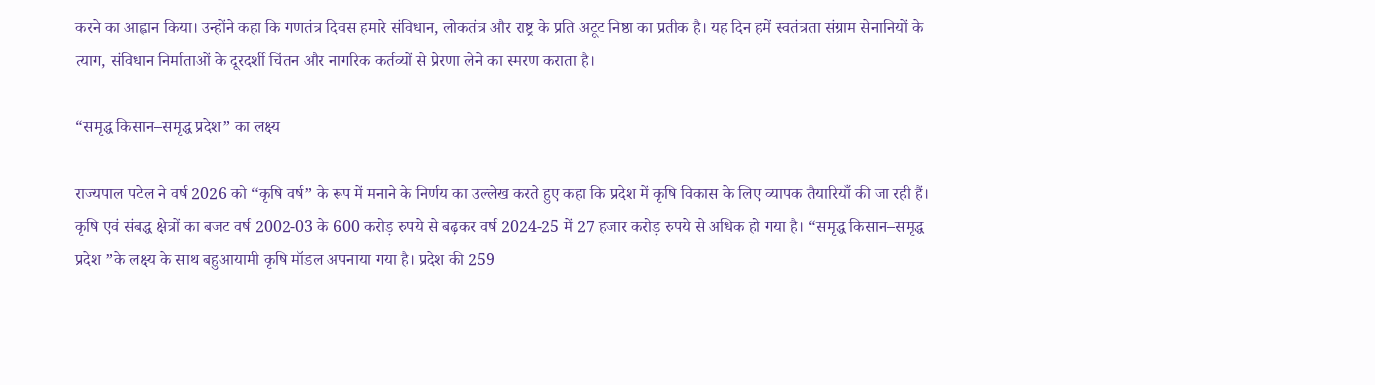करने का आह्वान किया। उन्होंने कहा कि गणतंत्र दिवस हमारे संविधान, लोकतंत्र और राष्ट्र के प्रति अटूट निष्ठा का प्रतीक है। यह दिन हमें स्वतंत्रता संग्राम सेनानियों के त्याग, संविधान निर्माताओं के दूरदर्शी चिंतन और नागरिक कर्तव्यों से प्रेरणा लेने का स्मरण कराता है।

“समृद्ध किसान–समृद्ध प्रदेश” का लक्ष्य

राज्यपाल पटेल ने वर्ष 2026 को “कृषि वर्ष” के रूप में मनाने के निर्णय का उल्लेख करते हुए कहा कि प्रदेश में कृषि विकास के लिए व्यापक तैयारियाँ की जा रही हैं।  कृषि एवं संबद्ध क्षेत्रों का बजट वर्ष 2002-03 के 600 करोड़ रुपये से बढ़कर वर्ष 2024-25 में 27 हजार करोड़ रुपये से अधिक हो गया है। “समृद्ध किसान–समृद्ध प्रदेश ”के लक्ष्य के साथ बहुआयामी कृषि मॉडल अपनाया गया है। प्रदेश की 259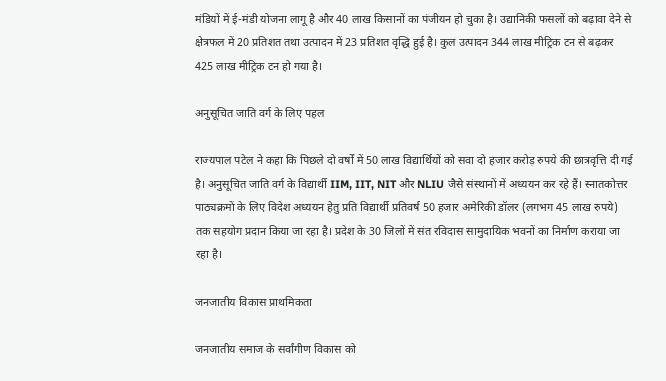मंडियों में ई-मंडी योजना लागू है और 40 लाख किसानों का पंजीयन हो चुका है। उद्यानिकी फसलों को बढ़ावा देने से क्षेत्रफल में 20 प्रतिशत तथा उत्पादन में 23 प्रतिशत वृद्धि हुई है। कुल उत्पादन 344 लाख मीट्रिक टन से बढ़कर 425 लाख मीट्रिक टन हो गया है।

अनुसूचित जाति वर्ग के लिए पहल

राज्यपाल पटेल ने कहा कि पिछले दो वर्षों में 50 लाख विद्यार्थियों को सवा दो हजार करोड़ रुपये की छात्रवृत्ति दी गई है। अनुसूचित जाति वर्ग के विद्यार्थी IIM, IIT, NIT और NLIU जैसे संस्थानों में अध्ययन कर रहे हैं। स्नातकोत्तर पाठ्यक्रमों के लिए विदेश अध्ययन हेतु प्रति विद्यार्थी प्रतिवर्ष 50 हजार अमेरिकी डॉलर (लगभग 45 लाख रुपये) तक सहयोग प्रदान किया जा रहा है। प्रदेश के 30 जिलों में संत रविदास सामुदायिक भवनों का निर्माण कराया जा रहा है।

जनजातीय विकास प्राथमिकता

जनजातीय समाज के सर्वांगीण विकास को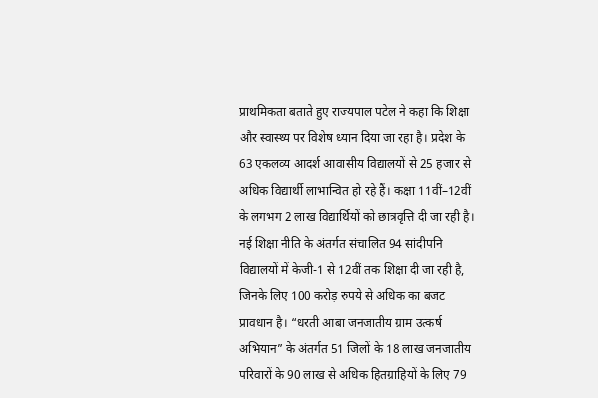प्राथमिकता बताते हुए राज्यपाल पटेल ने कहा कि शिक्षा और स्वास्थ्य पर विशेष ध्यान दिया जा रहा है। प्रदेश के 63 एकलव्य आदर्श आवासीय विद्यालयों से 25 हजार से अधिक विद्यार्थी लाभान्वित हो रहे हैं। कक्षा 11वीं–12वीं के लगभग 2 लाख विद्यार्थियों को छात्रवृत्ति दी जा रही है। नई शिक्षा नीति के अंतर्गत संचालित 94 सांदीपनि विद्यालयों में केजी-1 से 12वीं तक शिक्षा दी जा रही है, जिनके लिए 100 करोड़ रुपये से अधिक का बजट प्रावधान है। “धरती आबा जनजातीय ग्राम उत्कर्ष अभियान” के अंतर्गत 51 जिलों के 18 लाख जनजातीय परिवारों के 90 लाख से अधिक हितग्राहियों के लिए 79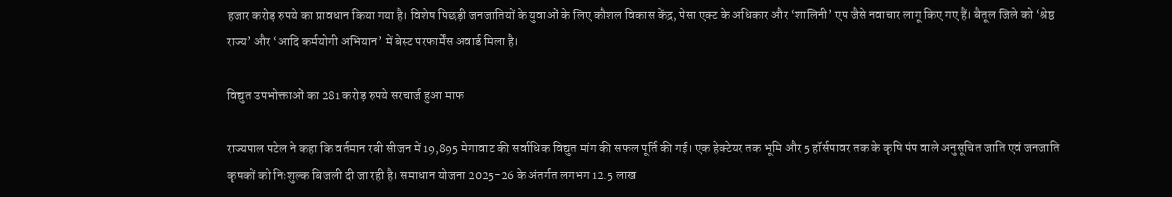हजार करोड़ रुपये का प्रावधान किया गया है। विशेष पिछड़ी जनजातियों के युवाओं के लिए कौशल विकास केंद्र, पेसा एक्ट के अधिकार और ‘शालिनी’ एप जैसे नवाचार लागू किए गए हैं। बैतूल जिले को ‘श्रेष्ठ राज्य’ और ‘आदि कर्मयोगी अभियान’ में बेस्ट परफार्मेंस अवार्ड मिला है।

विद्युत उपभोक्ताओं का 281 करोड़ रुपये सरचार्ज हुआ माफ

राज्यपाल पटेल ने कहा कि वर्तमान रबी सीजन में 19,895 मेगावाट की सर्वाधिक विद्युत मांग की सफल पूर्ति की गई। एक हेक्टेयर तक भूमि और 5 हॉर्सपावर तक के कृषि पंप वाले अनुसूचित जाति एवं जनजाति कृषकों को निःशुल्क बिजली दी जा रही है। समाधान योजना 2025-26 के अंतर्गत लगभग 12.5 लाख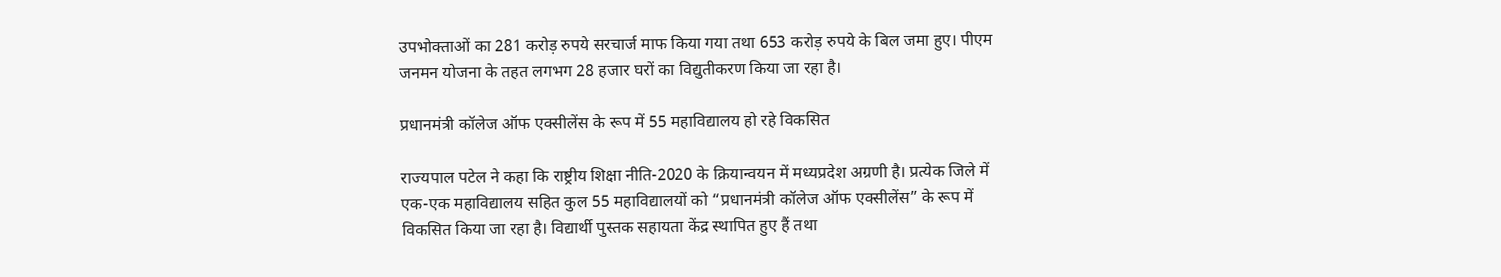उपभोक्ताओं का 281 करोड़ रुपये सरचार्ज माफ किया गया तथा 653 करोड़ रुपये के बिल जमा हुए। पीएम जनमन योजना के तहत लगभग 28 हजार घरों का विद्युतीकरण किया जा रहा है।

प्रधानमंत्री कॉलेज ऑफ एक्सीलेंस के रूप में 55 महाविद्यालय हो रहे विकसित

राज्यपाल पटेल ने कहा कि राष्ट्रीय शिक्षा नीति-2020 के क्रियान्वयन में मध्यप्रदेश अग्रणी है। प्रत्येक जिले में एक-एक महाविद्यालय सहित कुल 55 महाविद्यालयों को “प्रधानमंत्री कॉलेज ऑफ एक्सीलेंस” के रूप में विकसित किया जा रहा है। विद्यार्थी पुस्तक सहायता केंद्र स्थापित हुए हैं तथा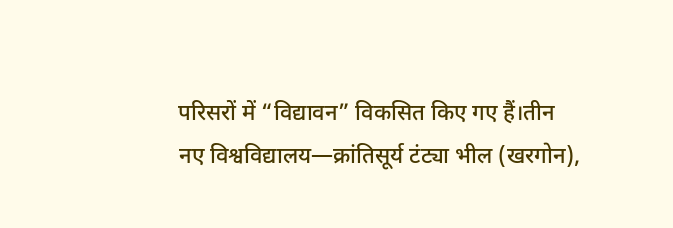परिसरों में “विद्यावन” विकसित किए गए हैं।तीन नए विश्वविद्यालय—क्रांतिसूर्य टंट्या भील (खरगोन),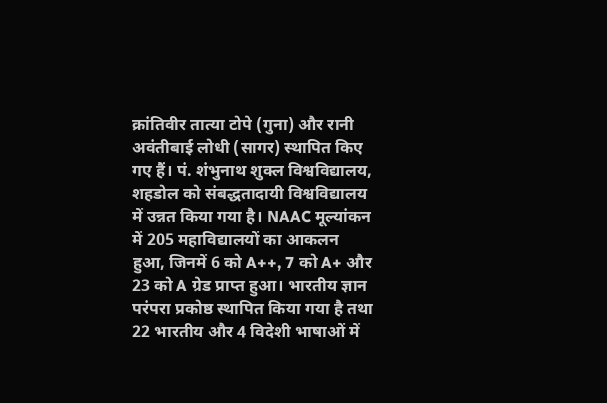क्रांतिवीर तात्या टोपे (गुना) और रानी अवंतीबाई लोधी (सागर) स्थापित किए गए हैं। पं. शंभुनाथ शुक्ल विश्वविद्यालय, शहडोल को संबद्धतादायी विश्वविद्यालय में उन्नत किया गया है। NAAC मूल्यांकन में 205 महाविद्यालयों का आकलन हुआ, जिनमें 6 को A++, 7 को A+ और 23 को A ग्रेड प्राप्त हुआ। भारतीय ज्ञान परंपरा प्रकोष्ठ स्थापित किया गया है तथा 22 भारतीय और 4 विदेशी भाषाओं में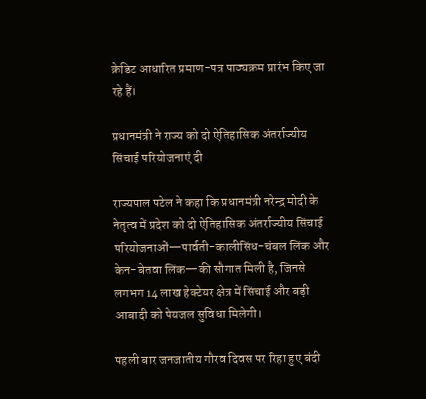क्रेडिट आधारित प्रमाण-पत्र पाठ्यक्रम प्रारंभ किए जा रहे हैं।

प्रधानमंत्री ने राज्य को दो ऐतिहासिक अंतर्राज्यीय सिंचाई परियोजनाएं दी

राज्यपाल पटेल ने कहा कि प्रधानमंत्री नरेन्द्र मोदी के नेतृत्व में प्रदेश को दो ऐतिहासिक अंतर्राज्यीय सिंचाई परियोजनाओं—पार्वती-कालीसिंध-चंबल लिंक और केन-बेतवा लिंक—की सौगात मिली है, जिनसे लगभग 14 लाख हेक्टेयर क्षेत्र में सिंचाई और बड़ी आबादी को पेयजल सुविधा मिलेगी।

पहली बार जनजातीय गौरव दिवस पर रिहा हुए बंदी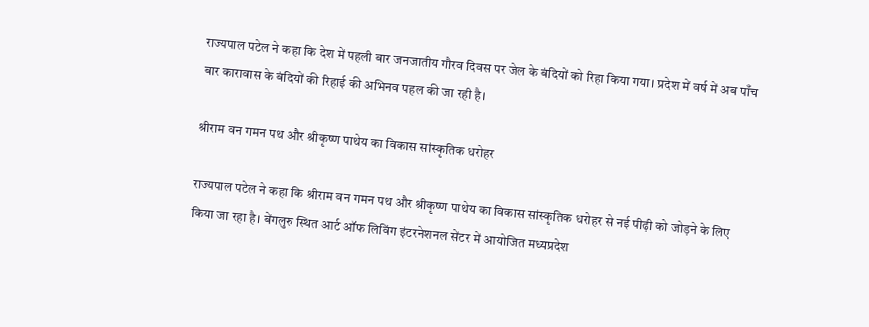राज्यपाल पटेल ने कहा कि देश में पहली बार जनजातीय गौरव दिवस पर जेल के बंदियों को रिहा किया गया। प्रदेश में वर्ष में अब पाँच बार कारावास के बंदियों की रिहाई की अभिनव पहल की जा रही है।

श्रीराम वन गमन पथ और श्रीकृष्ण पाथेय का विकास सांस्कृतिक धरोहर

राज्यपाल पटेल ने कहा कि श्रीराम वन गमन पथ और श्रीकृष्ण पाथेय का विकास सांस्कृतिक धरोहर से नई पीढ़ी को जोड़ने के लिए किया जा रहा है। बेंगलुरु स्थित आर्ट ऑफ लिविंग इंटरनेशनल सेंटर में आयोजित मध्यप्रदेश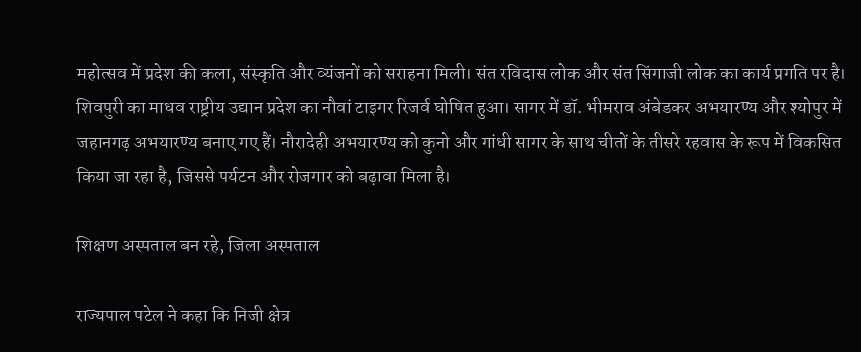महोत्सव में प्रदेश की कला, संस्कृति और व्यंजनों को सराहना मिली। संत रविदास लोक और संत सिंगाजी लोक का कार्य प्रगति पर है। शिवपुरी का माधव राष्ट्रीय उद्यान प्रदेश का नौवां टाइगर रिजर्व घोषित हुआ। सागर में डॉ. भीमराव अंबेडकर अभयारण्य और श्योपुर में जहानगढ़ अभयारण्य बनाए गए हैं। नौरादेही अभयारण्य को कुनो और गांधी सागर के साथ चीतों के तीसरे रहवास के रूप में विकसित किया जा रहा है, जिससे पर्यटन और रोजगार को बढ़ावा मिला है।

शिक्षण अस्पताल बन रहे, जिला अस्पताल

राज्यपाल पटेल ने कहा कि निजी क्षेत्र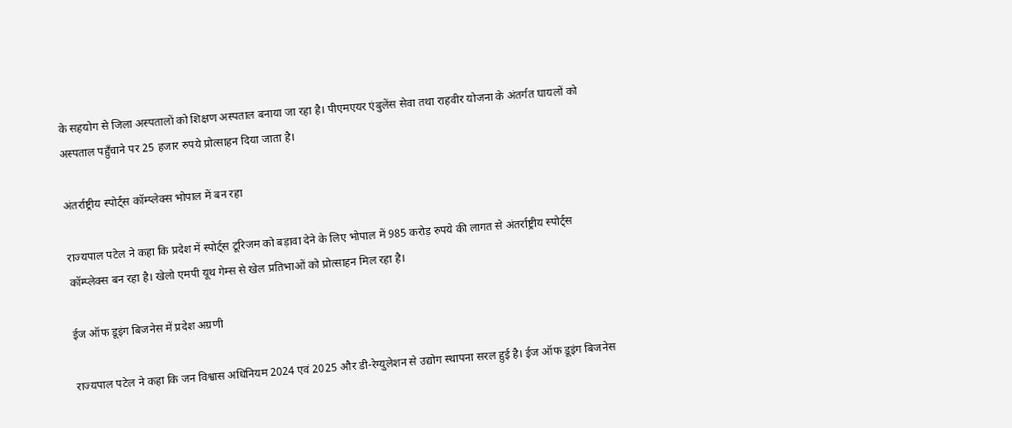के सहयोग से जिला अस्पतालों को शिक्षण अस्पताल बनाया जा रहा है। पीएमएयर एंबुलेंस सेवा तथा राहवीर योजना के अंतर्गत घायलों को अस्पताल पहुँचाने पर 25 हजार रुपये प्रोत्साहन दिया जाता है।

अंतर्राष्ट्रीय स्पोर्ट्स कॉम्प्लेक्स भोपाल में बन रहा

राज्यपाल पटेल ने कहा कि प्रदेश में स्पोर्ट्स टूरिजम को बड़ावा देने के लिए भोपाल में 985 करोड़ रुपये की लागत से अंतर्राष्ट्रीय स्पोर्ट्स कॉम्प्लेक्स बन रहा है। खेलो एमपी यूथ गेम्स से खेल प्रतिभाओं को प्रोत्साहन मिल रहा है।

ईज ऑफ डूइंग बिजनेस में प्रदेश अग्रणी

राज्यपाल पटेल ने कहा कि जन विश्वास अधिनियम 2024 एवं 2025 और डी-रेग्युलेशन से उद्योग स्थापना सरल हुई है। ईज ऑफ डूइंग बिजनेस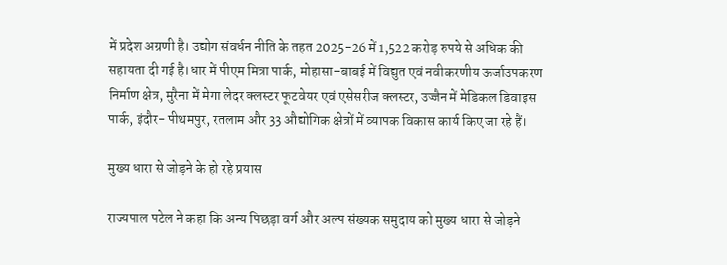में प्रदेश अग्रणी है। उद्योग संवर्धन नीति के तहत 2025-26 में 1,522 करोड़ रुपये से अधिक की सहायता दी गई है।धार में पीएम मित्रा पार्क, मोहासा-बाबई में विद्युत एवं नवीकरणीय ऊर्जाउपकरण निर्माण क्षेत्र, मुरैना में मेगा लेदर क्लस्टर फूटवेयर एवं एसेसरीज क्लस्टर, उज्जैन में मेडिकल डिवाइस पार्क, इंदौर- पीथमपुर, रतलाम और 33 औद्योगिक क्षेत्रों में व्यापक विकास कार्य किए जा रहे हैं।

मुख्य धारा से जोड़ने के हो रहे प्रयास

राज्यपाल पटेल ने कहा कि अन्य पिछड़ा वर्ग और अल्प संख्यक समुदाय को मुख्य धारा से जोड़ने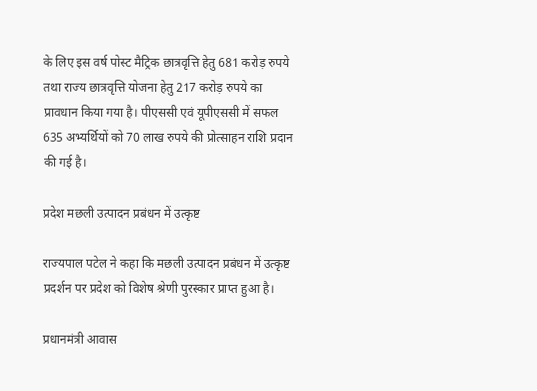के लिए इस वर्ष पोस्ट मैट्रिक छात्रवृत्ति हेतु 681 करोड़ रुपये तथा राज्य छात्रवृत्ति योजना हेतु 217 करोड़ रुपये का प्रावधान किया गया है। पीएससी एवं यूपीएससी में सफल 635 अभ्यर्थियों को 70 लाख रुपये की प्रोत्साहन राशि प्रदान की गई है।

प्रदेश मछली उत्पादन प्रबंधन में उत्कृष्ट

राज्यपाल पटेल ने कहा कि मछली उत्पादन प्रबंधन में उत्कृष्ट प्रदर्शन पर प्रदेश को विशेष श्रेणी पुरस्कार प्राप्त हुआ है।

प्रधानमंत्री आवास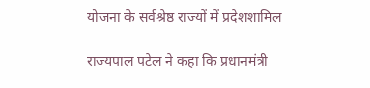योजना के सर्वश्रेष्ठ राज्यों में प्रदेशशामिल

राज्यपाल पटेल ने कहा कि प्रधानमंत्री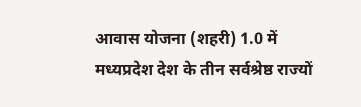आवास योजना (शहरी) 1.0 में मध्यप्रदेश देश के तीन सर्वश्रेष्ठ राज्यों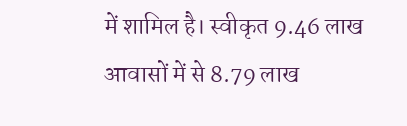में शामिल है। स्वीकृत 9.46 लाख आवासों में से 8.79 लाख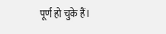पूर्ण हो चुके हैं।